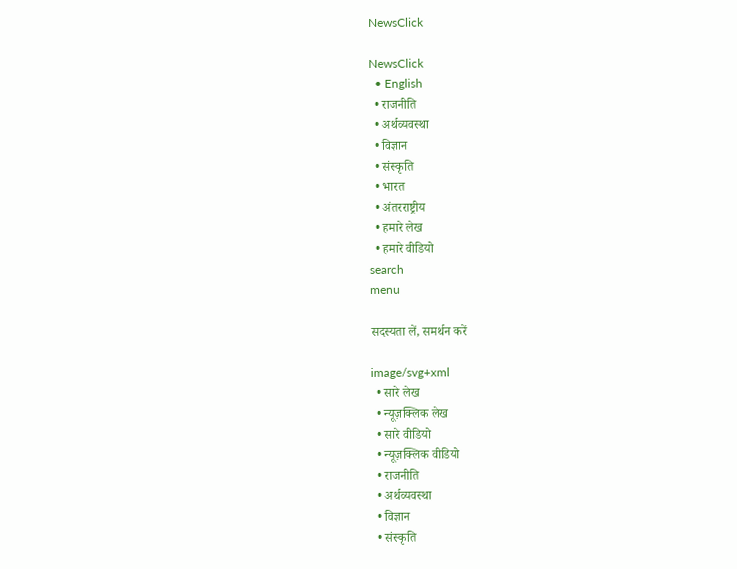NewsClick

NewsClick
  • English
  • राजनीति
  • अर्थव्यवस्था
  • विज्ञान
  • संस्कृति
  • भारत
  • अंतरराष्ट्रीय
  • हमारे लेख
  • हमारे वीडियो
search
menu

सदस्यता लें, समर्थन करें

image/svg+xml
  • सारे लेख
  • न्यूज़क्लिक लेख
  • सारे वीडियो
  • न्यूज़क्लिक वीडियो
  • राजनीति
  • अर्थव्यवस्था
  • विज्ञान
  • संस्कृति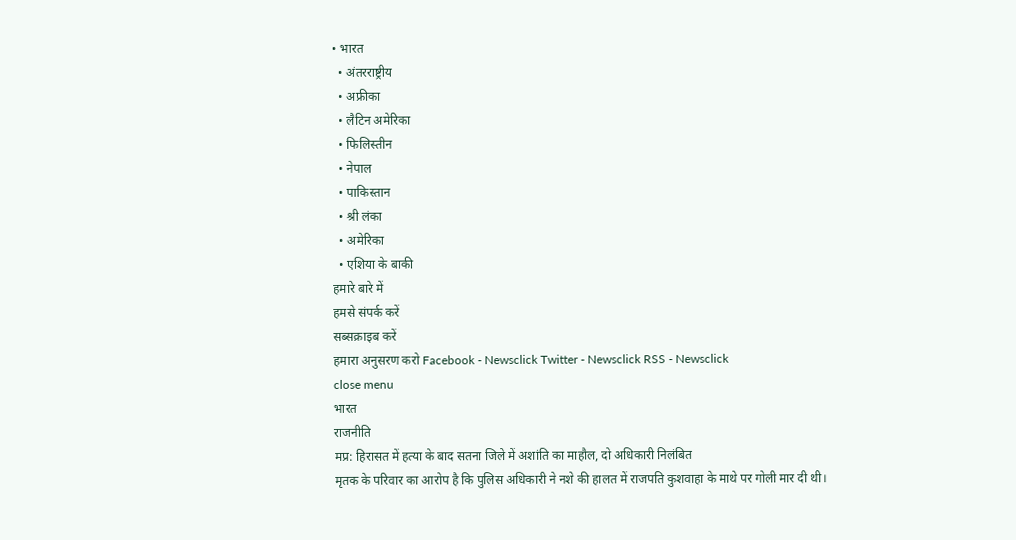• भारत
  • अंतरराष्ट्रीय
  • अफ्रीका
  • लैटिन अमेरिका
  • फिलिस्तीन
  • नेपाल
  • पाकिस्तान
  • श्री लंका
  • अमेरिका
  • एशिया के बाकी
हमारे बारे में
हमसे संपर्क करें
सब्सक्राइब करें
हमारा अनुसरण करो Facebook - Newsclick Twitter - Newsclick RSS - Newsclick
close menu
भारत
राजनीति
मप्र: हिरासत में हत्या के बाद सतना जिले में अशांति का माहौल, दो अधिकारी निलंबित
मृतक के परिवार का आरोप है कि पुलिस अधिकारी ने नशे की हालत में राजपति कुशवाहा के माथे पर गोली मार दी थी।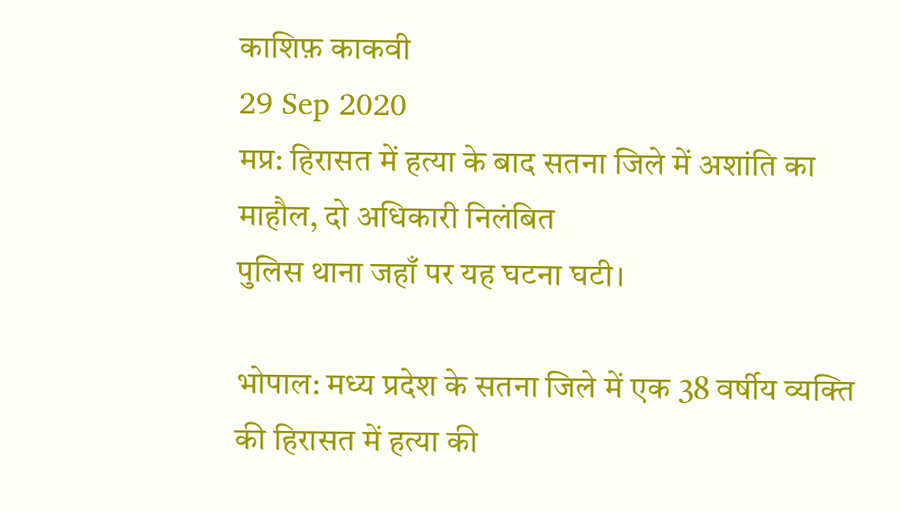काशिफ़ काकवी
29 Sep 2020
मप्र: हिरासत में हत्या के बाद सतना जिले में अशांति का माहौल, दो अधिकारी निलंबित
पुलिस थाना जहाँ पर यह घटना घटी।

भोपाल: मध्य प्रदेश के सतना जिले में एक 38 वर्षीय व्यक्ति की हिरासत में हत्या की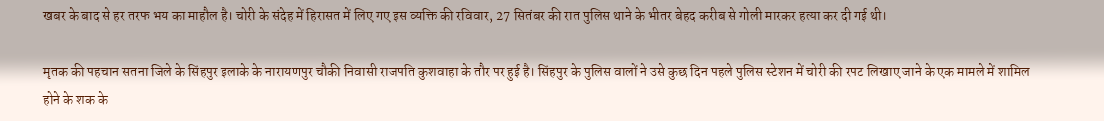खबर के बाद से हर तरफ भय का माहौल है। चोरी के संदेह में हिरासत में लिए गए इस व्यक्ति की रविवार, 27 सितंबर की रात पुलिस थाने के भीतर बेहद करीब से गोली मारकर हत्या कर दी गई थी।

मृतक की पहचान सतना जिले के सिंहपुर इलाके के नारायणपुर चौकी निवासी राजपति कुशवाहा के तौर पर हुई है। सिंहपुर के पुलिस वालों ने उसे कुछ दिन पहले पुलिस स्टेशन में चोरी की रपट लिखाए जाने के एक मामले में शामिल होने के शक के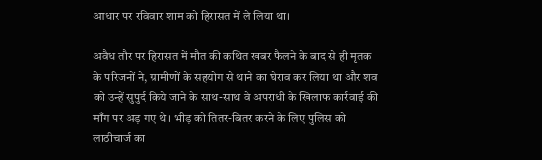आधार पर रविवार शाम को हिरासत में ले लिया था।

अवैध तौर पर हिरासत में मौत की कथित खबर फैलने के बाद से ही मृतक के परिजनों ने, ग्रामीणों के सहयोग से थाने का घेराव कर लिया था और शव को उन्हें सुपुर्द किये जाने के साथ-साथ वे अपराधी के खिलाफ कार्रवाई की माँग पर अड़ गए थे। भीड़ को तितर-बितर करने के लिए पुलिस को लाठीचार्ज का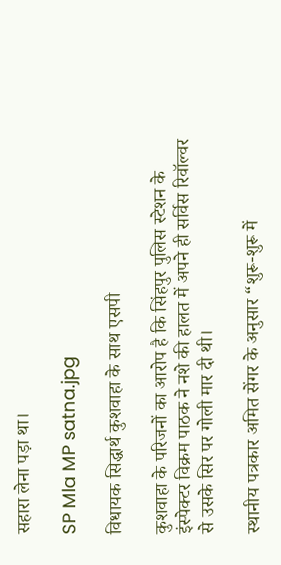सहारा लेना पड़ा था।

SP Mla MP satna.jpg

विधायक सिद्धार्थ कुशवाहा के साथ एसपी

कुशवाहा के परिजनों का आरोप है कि सिंहपुर पुलिस स्टेशन के इंस्पेक्टर विक्रम पाठक ने नशे की हालत में अपने ही सर्विस रिवॉल्वर से उसके सिर पर गोली मार दी थी।

स्थानीय पत्रकार अमित सेंगर के अनुसार “शुरू-शुरू में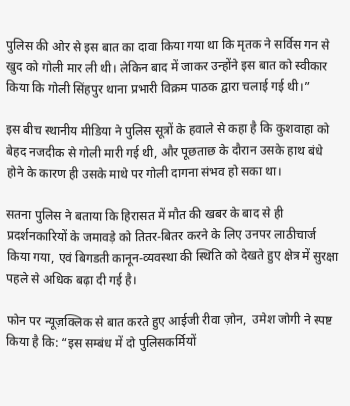पुलिस की ओर से इस बात का दावा किया गया था कि मृतक ने सर्विस गन से खुद को गोली मार ली थी। लेकिन बाद में जाकर उन्होंने इस बात को स्वीकार किया कि गोली सिंहपुर थाना प्रभारी विक्रम पाठक द्वारा चलाई गई थी।”

इस बीच स्थानीय मीडिया ने पुलिस सूत्रों के हवाले से कहा है कि कुशवाहा को बेहद नजदीक से गोली मारी गई थी, और पूछताछ के दौरान उसके हाथ बंधे होने के कारण ही उसके माथे पर गोली दागना संभव हो सका था।

सतना पुलिस ने बताया कि हिरासत में मौत की खबर के बाद से ही प्रदर्शनकारियों के जमावड़े को तितर-बितर करने के लिए उनपर लाठीचार्ज किया गया, एवं बिगडती कानून-व्यवस्था की स्थिति को देखते हुए क्षेत्र में सुरक्षा पहले से अधिक बढ़ा दी गई है।

फोन पर न्यूज़क्लिक से बात करते हुए आईजी रीवा ज़ोन,  उमेश जोगी ने स्पष्ट किया है कि: “इस सम्बंध में दो पुलिसकर्मियों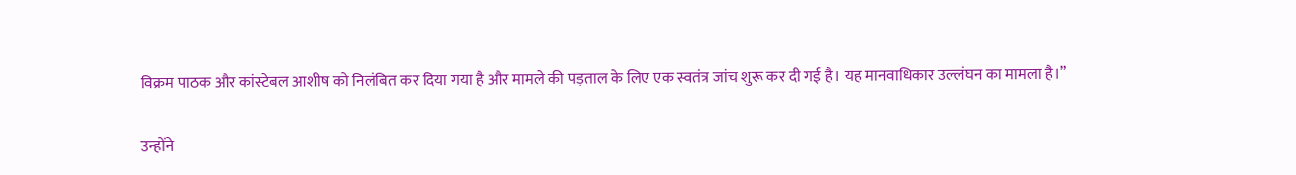विक्रम पाठक और कांस्टेबल आशीष को निलंबित कर दिया गया है और मामले की पड़ताल के लिए एक स्वतंत्र जांच शुरू कर दी गई है। यह मानवाधिकार उल्लंघन का मामला है।”

उन्होंने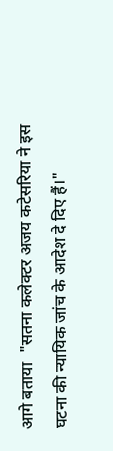आगे बताया  "सतना कलेक्टर अजय कटेसरिया ने इस घटना की न्यायिक जांच के आदेश दे दिए हैं।"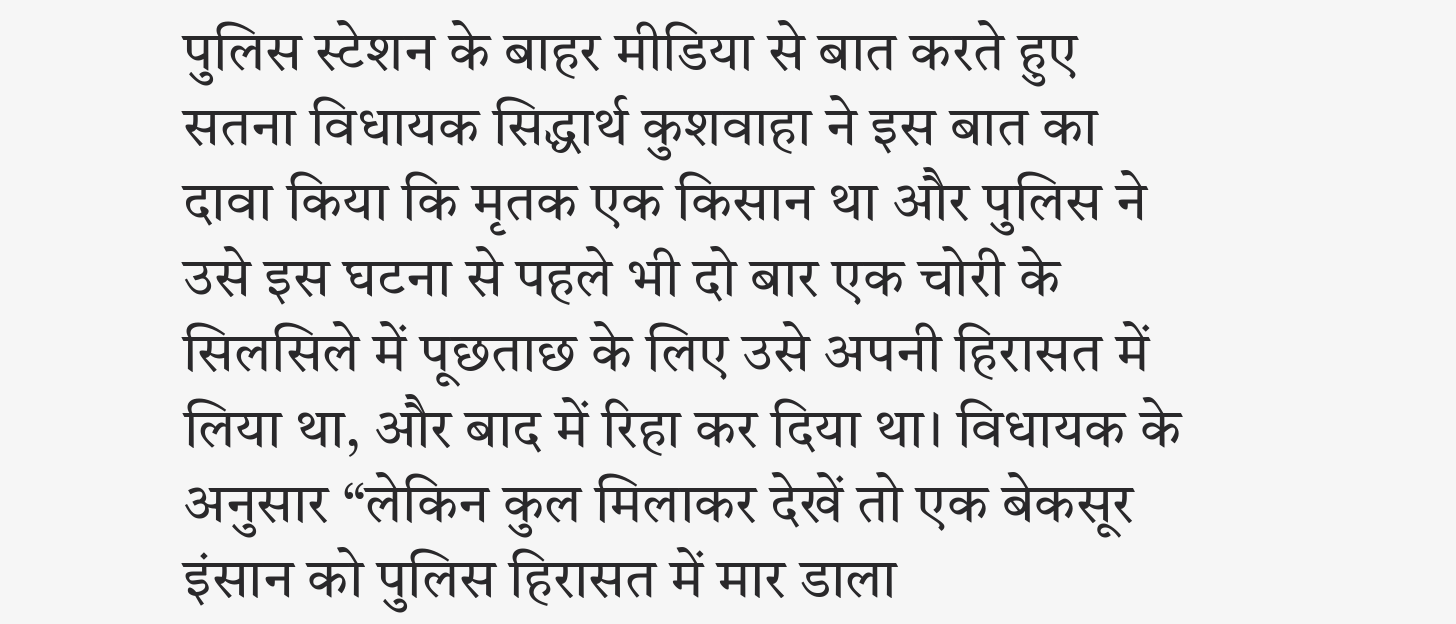पुलिस स्टेशन के बाहर मीडिया से बात करते हुए सतना विधायक सिद्धार्थ कुशवाहा ने इस बात का दावा किया कि मृतक एक किसान था और पुलिस ने उसे इस घटना से पहले भी दो बार एक चोरी के सिलसिले में पूछताछ के लिए उसे अपनी हिरासत में लिया था, और बाद में रिहा कर दिया था। विधायक के अनुसार “लेकिन कुल मिलाकर देखें तो एक बेकसूर इंसान को पुलिस हिरासत में मार डाला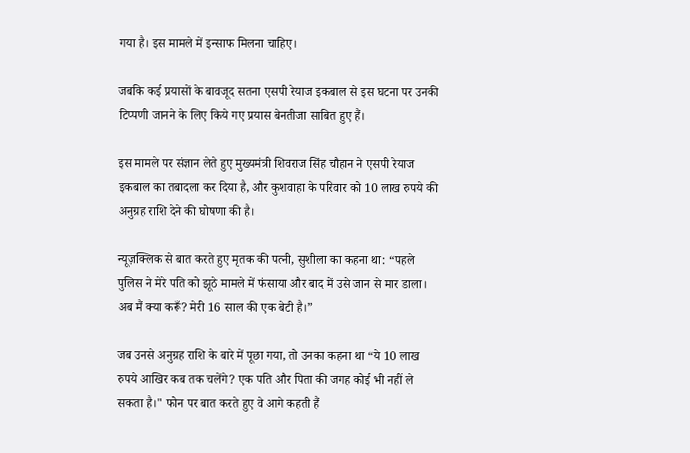गया है। इस मामले में इन्साफ मिलना चाहिए।

जबकि कई प्रयासों के बावजूद सतना एसपी रेयाज इकबाल से इस घटना पर उनकी टिप्पणी जानने के लिए किये गए प्रयास बेनतीजा साबित हुए हैं।

इस मामले पर संज्ञान लेते हुए मुख्यमंत्री शिवराज सिंह चौहान ने एसपी रेयाज इकबाल का तबादला कर दिया है, और कुशवाहा के परिवार को 10 लाख रुपये की अनुग्रह राशि देने की घोषणा की है।

न्यूज़क्लिक से बात करते हुए मृतक की पत्नी, सुशीला का कहना था: “पहले पुलिस ने मेरे पति को झूठे मामले में फंसाया और बाद में उसे जान से मार डाला। अब मैं क्या करूँ? मेरी 16 साल की एक बेटी है।”

जब उनसे अनुग्रह राशि के बारे में पूछा गया, तो उनका कहना था “ये 10 लाख रुपये आखिर कब तक चलेंगे? एक पति और पिता की जगह कोई भी नहीं ले सकता है।" फोन पर बात करते हुए वे आगे कहती हैं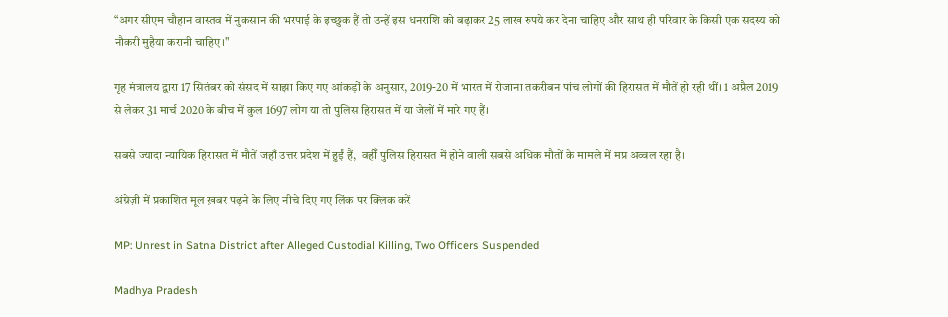“अगर सीएम चौहान वास्तव में नुकसान की भरपाई के इच्छुक हैं तो उन्हें इस धनराशि को बढ़ाकर 25 लाख रुपये कर देना चाहिए और साथ ही परिवार के किसी एक सदस्य को नौकरी मुहैया करानी चाहिए।"

गृह मंत्रालय द्वारा 17 सितंबर को संसद में साझा किए गए आंकड़ों के अनुसार, 2019-20 में भारत में रोजाना तकरीबन पांच लोगों की हिरासत में मौतें हो रही थीं। 1 अप्रैल 2019 से लेकर 31 मार्च 2020 के बीच में कुल 1697 लोग या तो पुलिस हिरासत में या जेलों में मारे गए हैं।

सबसे ज्यादा न्यायिक हिरासत में मौतें जहाँ उत्तर प्रदेश में हुईं हैं,  वहीँ पुलिस हिरासत में होने वाली सबसे अधिक मौतों के मामले में मप्र अव्वल रहा है।

अंग्रेज़ी में प्रकाशित मूल ख़बर पढ़ने के लिए नीचे दिए गए लिंक पर क्लिक करें

MP: Unrest in Satna District after Alleged Custodial Killing, Two Officers Suspended

Madhya Pradesh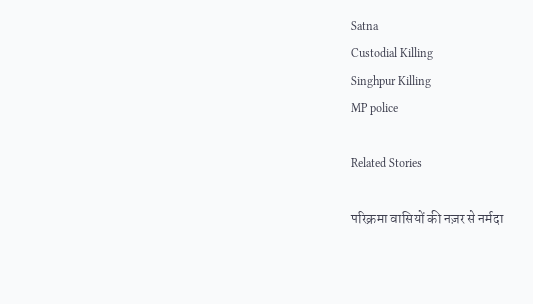Satna
Custodial Killing
Singhpur Killing
MP police

Related Stories

परिक्रमा वासियों की नज़र से नर्मदा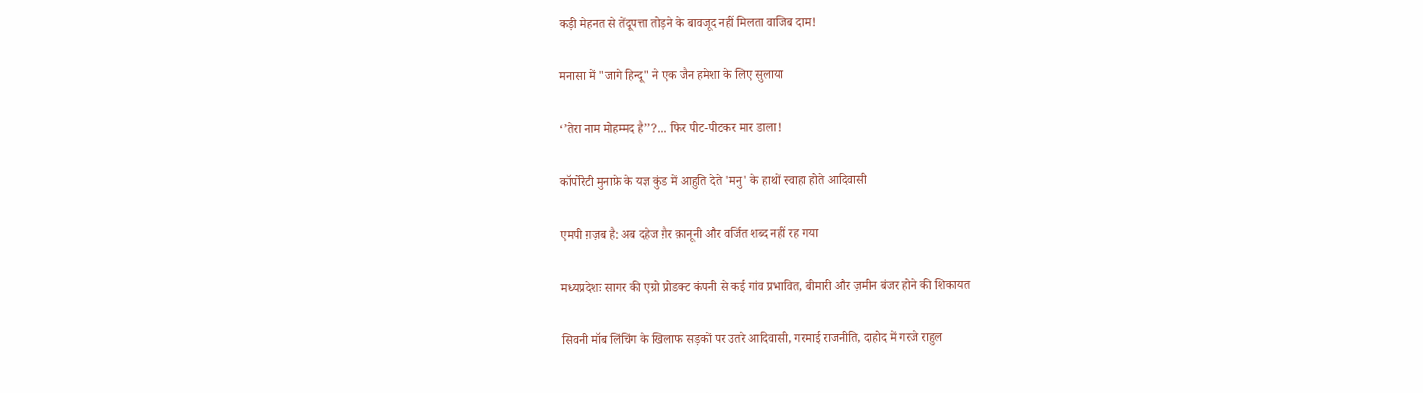कड़ी मेहनत से तेंदूपत्ता तोड़ने के बावजूद नहीं मिलता वाजिब दाम!

मनासा में "जागे हिन्दू" ने एक जैन हमेशा के लिए सुलाया

‘’तेरा नाम मोहम्मद है’’?... फिर पीट-पीटकर मार डाला!

कॉर्पोरेटी मुनाफ़े के यज्ञ कुंड में आहुति देते 'मनु' के हाथों स्वाहा होते आदिवासी

एमपी ग़ज़ब है: अब दहेज ग़ैर क़ानूनी और वर्जित शब्द नहीं रह गया

मध्यप्रदेशः सागर की एग्रो प्रोडक्ट कंपनी से कई गांव प्रभावित, बीमारी और ज़मीन बंजर होने की शिकायत

सिवनी मॉब लिंचिंग के खिलाफ सड़कों पर उतरे आदिवासी, गरमाई राजनीति, दाहोद में गरजे राहुल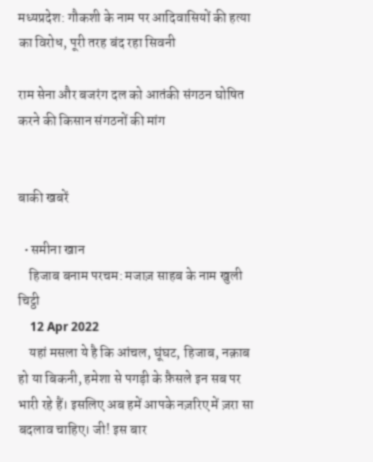मध्यप्रदेश: गौकशी के नाम पर आदिवासियों की हत्या का विरोध, पूरी तरह बंद रहा सिवनी

राम सेना और बजरंग दल को आतंकी संगठन घोषित करने की किसान संगठनों की मांग


बाकी खबरें

  • समीना खान
    हिजाब बनाम परचम: मजाज़ साहब के नाम खुली चिट्ठी
    12 Apr 2022
    यहां मसला ये है कि आंचल, घूंघट, हिजाब, नक़ाब हो या बिकनी, हमेशा से पगड़ी के फ़ैसले इन सब पर भारी रहे हैं। इसलिए अब हमें आपके नज़रिए में ज़रा सा बदलाव चाहिए। जी! इस बार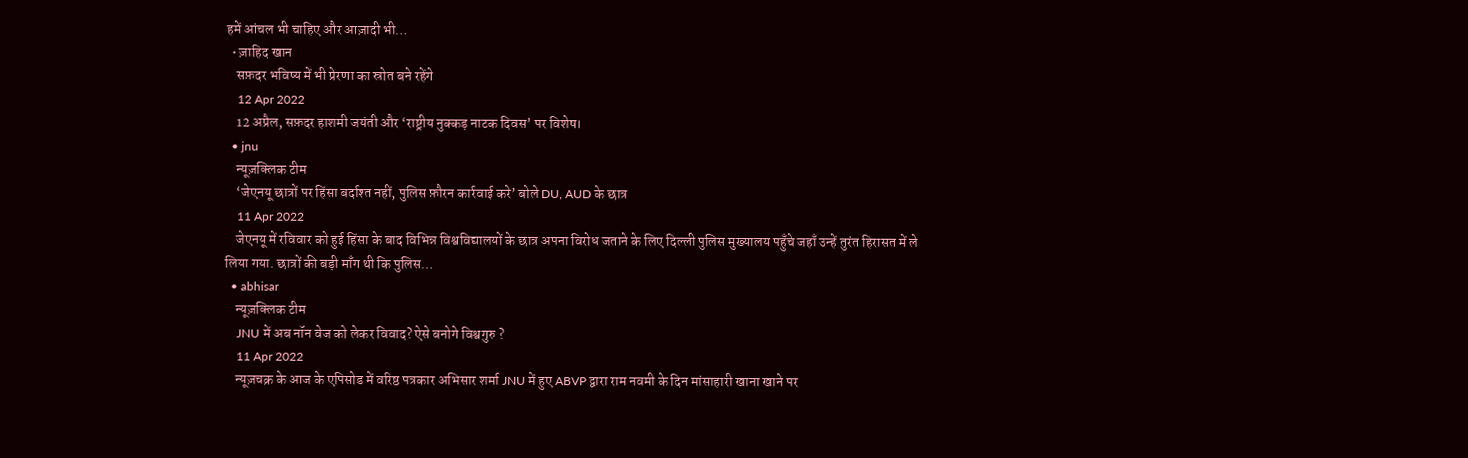हमें आंचल भी चाहिए और आज़ादी भी…
  • ज़ाहिद खान
    सफ़दर भविष्य में भी प्रेरणा का स्रोत बने रहेंगे
    12 Apr 2022
    12 अप्रैल, सफ़दर हाशमी जयंती और ‘राष्ट्रीय नुक्कड़ नाटक दिवस’ पर विशेष।
  • jnu
    न्यूज़क्लिक टीम
    ‘जेएनयू छात्रों पर हिंसा बर्दाश्त नहीं, पुलिस फ़ौरन कार्रवाई करे’ बोले DU, AUD के छात्र
    11 Apr 2022
    जेएनयू में रविवार को हुई हिंसा के बाद विभिन्न विश्वविद्यालयों के छात्र अपना विरोध जताने के लिए दिल्ली पुलिस मुख्यालय पहुँचे जहाँ उन्हें तुरंत हिरासत में ले लिया गया. छात्रों की बड़ी माँग थी कि पुलिस…
  • abhisar
    न्यूज़क्लिक टीम
    JNU में अब नॉन वेज को लेकर विवाद? ऐसे बनोगे विश्वगुरु ?
    11 Apr 2022
    न्यूज़चक्र के आज के एपिसोड में वरिष्ठ पत्रकार अभिसार शर्मा JNU में हुए ABVP द्वारा राम नवमी के दिन मांसाहारी खाना खाने पर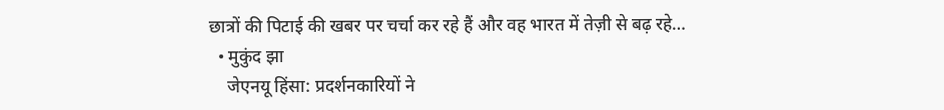छात्रों की पिटाई की खबर पर चर्चा कर रहे हैं और वह भारत में तेज़ी से बढ़ रहे…
  • मुकुंद झा
    जेएनयू हिंसा: प्रदर्शनकारियों ने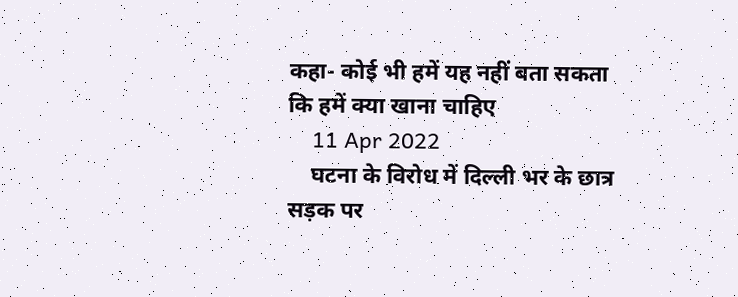कहा- कोई भी हमें यह नहीं बता सकता कि हमें क्या खाना चाहिए
    11 Apr 2022
    घटना के विरोध में दिल्ली भर के छात्र सड़क पर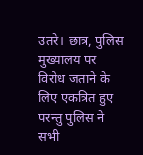उतरे। छात्र, पुलिस मुख्यालय पर विरोध जताने के लिए एकत्रित हुए परन्तु पुलिस ने सभी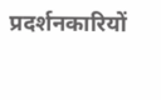प्रदर्शनकारियों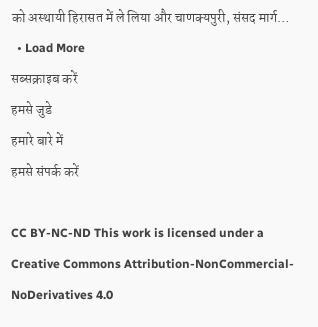को अस्थायी हिरासत में ले लिया और चाणक्यपुरी, संसद मार्ग…
  • Load More
सब्सक्राइब करें
हमसे जुडे
हमारे बारे में
हमसे संपर्क करें

CC BY-NC-ND This work is licensed under a Creative Commons Attribution-NonCommercial-NoDerivatives 4.0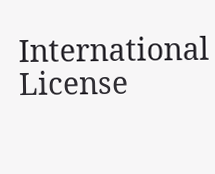International License